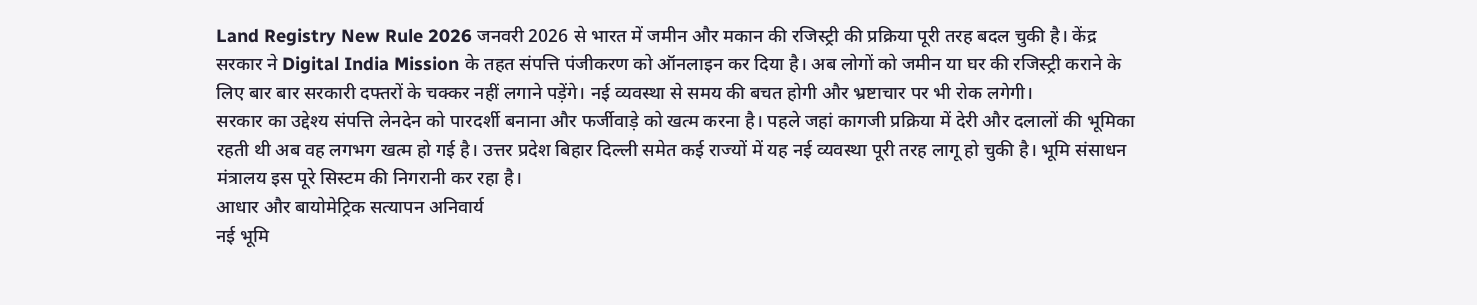Land Registry New Rule 2026 जनवरी 2026 से भारत में जमीन और मकान की रजिस्ट्री की प्रक्रिया पूरी तरह बदल चुकी है। केंद्र सरकार ने Digital India Mission के तहत संपत्ति पंजीकरण को ऑनलाइन कर दिया है। अब लोगों को जमीन या घर की रजिस्ट्री कराने के लिए बार बार सरकारी दफ्तरों के चक्कर नहीं लगाने पड़ेंगे। नई व्यवस्था से समय की बचत होगी और भ्रष्टाचार पर भी रोक लगेगी।
सरकार का उद्देश्य संपत्ति लेनदेन को पारदर्शी बनाना और फर्जीवाड़े को खत्म करना है। पहले जहां कागजी प्रक्रिया में देरी और दलालों की भूमिका रहती थी अब वह लगभग खत्म हो गई है। उत्तर प्रदेश बिहार दिल्ली समेत कई राज्यों में यह नई व्यवस्था पूरी तरह लागू हो चुकी है। भूमि संसाधन मंत्रालय इस पूरे सिस्टम की निगरानी कर रहा है।
आधार और बायोमेट्रिक सत्यापन अनिवार्य
नई भूमि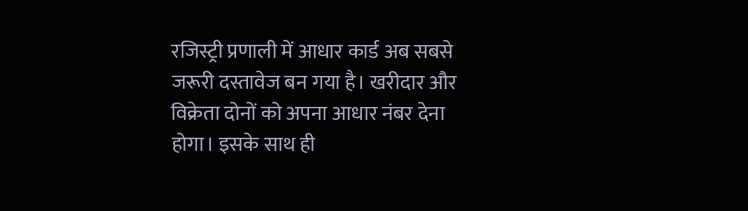रजिस्ट्री प्रणाली में आधार कार्ड अब सबसे जरूरी दस्तावेज बन गया है। खरीदार और विक्रेता दोनों को अपना आधार नंबर देना होगा। इसके साथ ही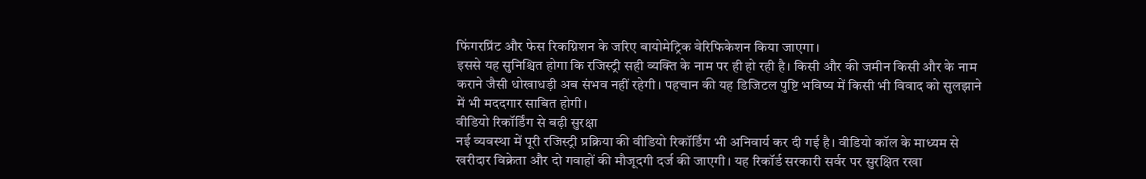फिंगरप्रिंट और फेस रिकग्निशन के जरिए बायोमेट्रिक वेरिफिकेशन किया जाएगा।
इससे यह सुनिश्चित होगा कि रजिस्ट्री सही व्यक्ति के नाम पर ही हो रही है। किसी और की जमीन किसी और के नाम कराने जैसी धोखाधड़ी अब संभव नहीं रहेगी। पहचान की यह डिजिटल पुष्टि भविष्य में किसी भी विवाद को सुलझाने में भी मददगार साबित होगी।
वीडियो रिकॉर्डिंग से बढ़ी सुरक्षा
नई व्यवस्था में पूरी रजिस्ट्री प्रक्रिया की वीडियो रिकॉर्डिंग भी अनिवार्य कर दी गई है। वीडियो कॉल के माध्यम से खरीदार विक्रेता और दो गवाहों की मौजूदगी दर्ज की जाएगी। यह रिकॉर्ड सरकारी सर्वर पर सुरक्षित रखा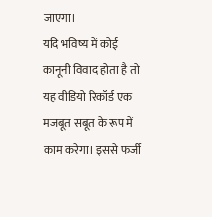जाएगा।
यदि भविष्य में कोई कानूनी विवाद होता है तो यह वीडियो रिकॉर्ड एक मजबूत सबूत के रूप में काम करेगा। इससे फर्जी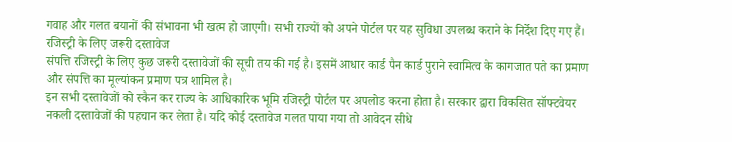गवाह और गलत बयानों की संभावना भी खत्म हो जाएगी। सभी राज्यों को अपने पोर्टल पर यह सुविधा उपलब्ध कराने के निर्देश दिए गए हैं।
रजिस्ट्री के लिए जरूरी दस्तावेज
संपत्ति रजिस्ट्री के लिए कुछ जरूरी दस्तावेजों की सूची तय की गई है। इसमें आधार कार्ड पैन कार्ड पुराने स्वामित्व के कागजात पते का प्रमाण और संपत्ति का मूल्यांकन प्रमाण पत्र शामिल है।
इन सभी दस्तावेजों को स्कैन कर राज्य के आधिकारिक भूमि रजिस्ट्री पोर्टल पर अपलोड करना होता है। सरकार द्वारा विकसित सॉफ्टवेयर नकली दस्तावेजों की पहचान कर लेता है। यदि कोई दस्तावेज गलत पाया गया तो आवेदन सीधे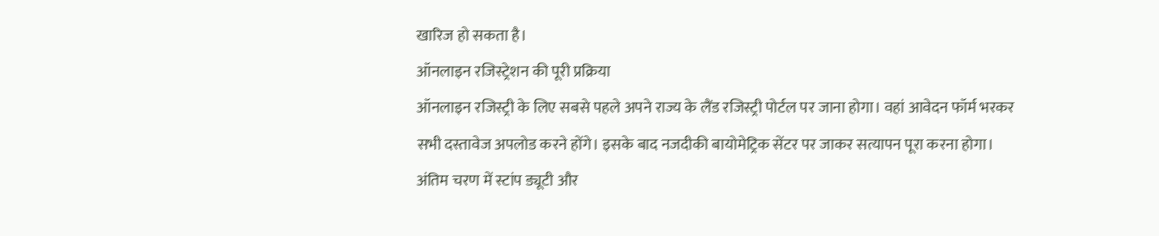खारिज हो सकता है।
ऑनलाइन रजिस्ट्रेशन की पूरी प्रक्रिया
ऑनलाइन रजिस्ट्री के लिए सबसे पहले अपने राज्य के लैंड रजिस्ट्री पोर्टल पर जाना होगा। वहां आवेदन फॉर्म भरकर सभी दस्तावेज अपलोड करने होंगे। इसके बाद नजदीकी बायोमेट्रिक सेंटर पर जाकर सत्यापन पूरा करना होगा।
अंतिम चरण में स्टांप ड्यूटी और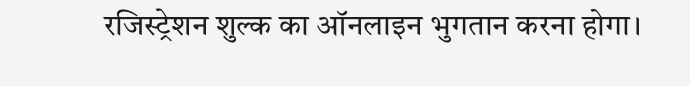रजिस्ट्रेशन शुल्क का ऑनलाइन भुगतान करना होगा।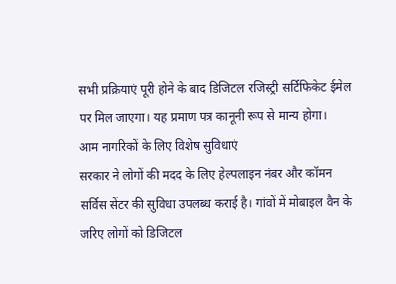सभी प्रक्रियाएं पूरी होने के बाद डिजिटल रजिस्ट्री सर्टिफिकेट ईमेल पर मिल जाएगा। यह प्रमाण पत्र कानूनी रूप से मान्य होगा।
आम नागरिकों के लिए विशेष सुविधाएं
सरकार ने लोगों की मदद के लिए हेल्पलाइन नंबर और कॉमन सर्विस सेंटर की सुविधा उपलब्ध कराई है। गांवों में मोबाइल वैन के जरिए लोगों को डिजिटल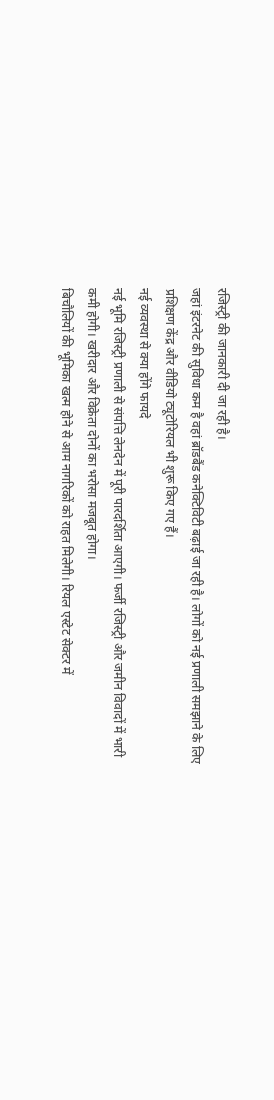रजिस्ट्री की जानकारी दी जा रही है।
जहां इंटरनेट की सुविधा कम है वहां ब्रॉडबैंड कनेक्टिविटी बढ़ाई जा रही है। लोगों को नई प्रणाली समझाने के लिए प्रशिक्षण केंद्र और वीडियो ट्यूटोरियल भी शुरू किए गए हैं।
नई व्यवस्था से क्या होंगे फायदे
नई भूमि रजिस्ट्री प्रणाली से संपत्ति लेनदेन में पूरी पारदर्शिता आएगी। फर्जी रजिस्ट्री और जमीन विवादों में भारी कमी होगी। खरीदार और विक्रेता दोनों का भरोसा मजबूत होगा।
बिचौलियों की भूमिका खत्म होने से आम नागरिकों को राहत मिलेगी। रियल एस्टेट सेक्टर में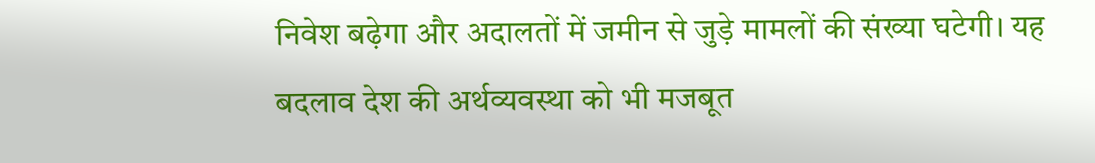निवेश बढ़ेगा और अदालतों में जमीन से जुड़े मामलों की संख्या घटेगी। यह बदलाव देश की अर्थव्यवस्था को भी मजबूत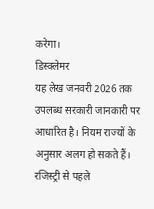करेगा।
डिस्क्लेमर
यह लेख जनवरी 2026 तक उपलब्ध सरकारी जानकारी पर आधारित है। नियम राज्यों के अनुसार अलग हो सकते हैं। रजिस्ट्री से पहले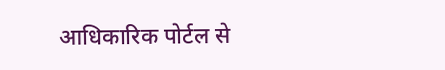आधिकारिक पोर्टल से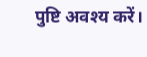पुष्टि अवश्य करें।